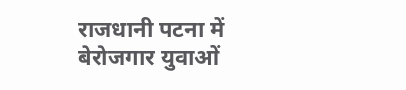राजधानी पटना में बेरोजगार युवाओं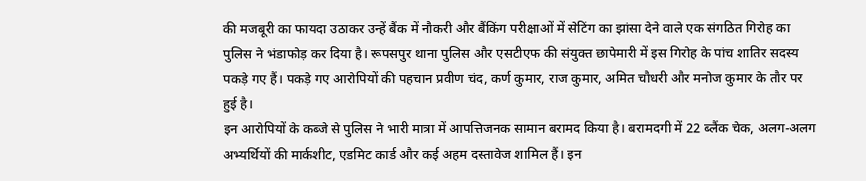की मजबूरी का फायदा उठाकर उन्हें बैंक में नौकरी और बैंकिंग परीक्षाओं में सेटिंग का झांसा देने वाले एक संगठित गिरोह का पुलिस ने भंडाफोड़ कर दिया है। रूपसपुर थाना पुलिस और एसटीएफ की संयुक्त छापेमारी में इस गिरोह के पांच शातिर सदस्य पकड़े गए हैं। पकड़े गए आरोपियों की पहचान प्रवीण चंद, कर्ण कुमार, राज कुमार, अमित चौधरी और मनोज कुमार के तौर पर हुई है।
इन आरोपियों के कब्जे से पुलिस ने भारी मात्रा में आपत्तिजनक सामान बरामद किया है। बरामदगी में 22 ब्लैंक चेक, अलग-अलग अभ्यर्थियों की मार्कशीट, एडमिट कार्ड और कई अहम दस्तावेज शामिल हैं। इन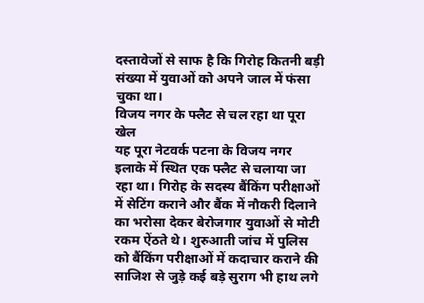दस्तावेजों से साफ है कि गिरोह कितनी बड़ी संख्या में युवाओं को अपने जाल में फंसा चुका था।
विजय नगर के फ्लैट से चल रहा था पूरा खेल
यह पूरा नेटवर्क पटना के विजय नगर इलाके में स्थित एक फ्लैट से चलाया जा रहा था। गिरोह के सदस्य बैंकिंग परीक्षाओं में सेटिंग कराने और बैंक में नौकरी दिलाने का भरोसा देकर बेरोजगार युवाओं से मोटी रकम ऐंठते थे। शुरुआती जांच में पुलिस को बैंकिंग परीक्षाओं में कदाचार कराने की साजिश से जुड़े कई बड़े सुराग भी हाथ लगे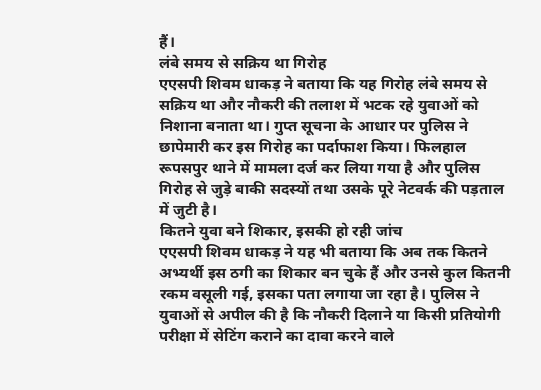हैं।
लंबे समय से सक्रिय था गिरोह
एएसपी शिवम धाकड़ ने बताया कि यह गिरोह लंबे समय से सक्रिय था और नौकरी की तलाश में भटक रहे युवाओं को निशाना बनाता था। गुप्त सूचना के आधार पर पुलिस ने छापेमारी कर इस गिरोह का पर्दाफाश किया। फिलहाल रूपसपुर थाने में मामला दर्ज कर लिया गया है और पुलिस गिरोह से जुड़े बाकी सदस्यों तथा उसके पूरे नेटवर्क की पड़ताल में जुटी है।
कितने युवा बने शिकार, इसकी हो रही जांच
एएसपी शिवम धाकड़ ने यह भी बताया कि अब तक कितने अभ्यर्थी इस ठगी का शिकार बन चुके हैं और उनसे कुल कितनी रकम वसूली गई, इसका पता लगाया जा रहा है। पुलिस ने युवाओं से अपील की है कि नौकरी दिलाने या किसी प्रतियोगी परीक्षा में सेटिंग कराने का दावा करने वाले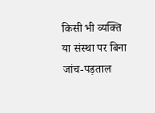किसी भी व्यक्ति या संस्था पर बिना जांच-पड़ताल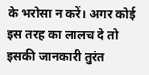के भरोसा न करें। अगर कोई इस तरह का लालच दे तो इसकी जानकारी तुरंत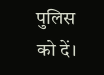पुलिस को दें।